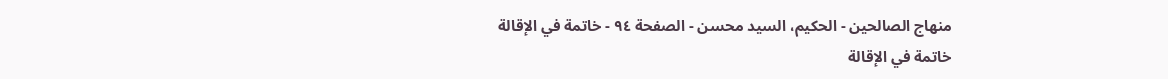منهاج الصالحين - الحكيم، السيد محسن - الصفحة ٩٤ - خاتمة في الإقالة
خاتمة في الإقالة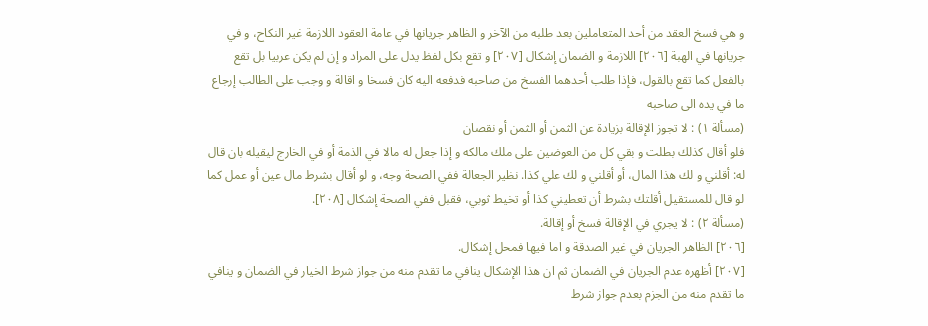و هي فسخ العقد من أحد المتعاملين بعد طلبه من الآخر و الظاهر جريانها في عامة العقود اللازمة غير النكاح، و في جريانها في الهبة [٢٠٦] اللازمة و الضمان إشكال [٢٠٧] و تقع بكل لفظ يدل على المراد و إن لم يكن عربيا بل تقع بالفعل كما تقع بالقول، فإذا طلب أحدهما الفسخ من صاحبه فدفعه اليه كان فسخا و اقالة و وجب على الطالب إرجاع ما في يده الى صاحبه
(مسألة ١) : لا تجوز الإقالة بزيادة عن الثمن أو الثمن أو نقصان
فلو أقال كذلك بطلت و بقي كل من العوضين على ملك مالكه و إذا جعل له مالا في الذمة أو في الخارج ليقيله بان قال له: أقلني و لك هذا المال، أو أقلني و لك علي كذا. نظير الجعالة ففي الصحة وجه، و لو أقال بشرط مال عين أو عمل كما لو قال للمستقيل أقلتك بشرط أن تعطيني كذا أو تخيط ثوبي، فقبل ففي الصحة إشكال [٢٠٨].
(مسألة ٢) : لا يجري في الإقالة فسخ أو إقالة.
[٢٠٦] الظاهر الجريان في غير الصدقة و اما فيها فمحل إشكال.
[٢٠٧] أظهره عدم الجريان في الضمان ثم ان هذا الإشكال ينافي ما تقدم منه من جواز شرط الخيار في الضمان و ينافي ما تقدم منه من الجزم بعدم جواز شرط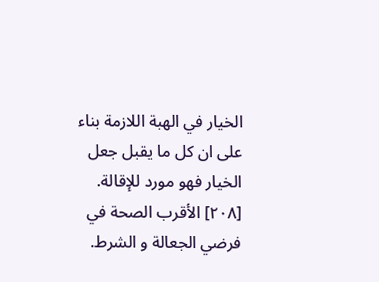الخيار في الهبة اللازمة بناء على ان كل ما يقبل جعل الخيار فهو مورد للإقالة.
[٢٠٨] الأقرب الصحة في فرضي الجعالة و الشرط.